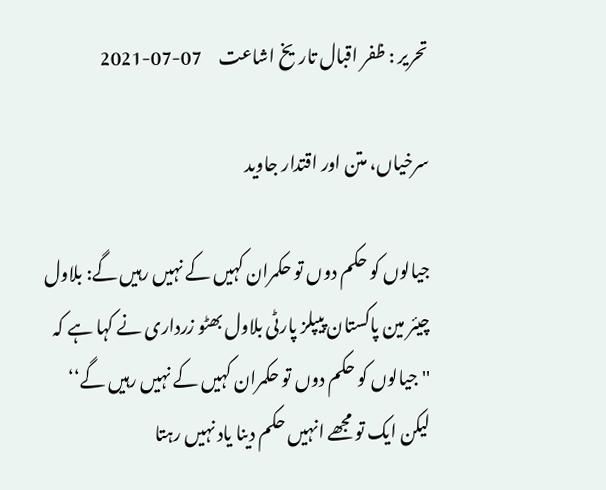تحریر : ظفر اقبال تاریخ اشاعت     07-07-2021

سرخیاں، متن اور اقتدار جاوید

جیالوں کو حکم دوں تو حکمران کہیں کے نہیں رہیں گے: بلاول
چیئر مین پاکستان پیپلز پارٹی بلاول بھٹو زرداری نے کہا ہے کہ ''جیالوں کو حکم دوں تو حکمران کہیں کے نہیں رہیں گے‘‘ لیکن ایک تو مجھے انہیں حکم دینا یاد نہیں رہتا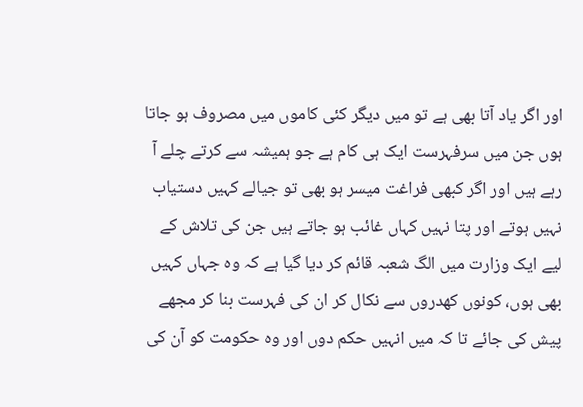اور اگر یاد آتا بھی ہے تو میں دیگر کئی کاموں میں مصروف ہو جاتا ہوں جن میں سرفہرست ایک ہی کام ہے جو ہمیشہ سے کرتے چلے آ رہے ہیں اور اگر کبھی فراغت میسر ہو بھی تو جیالے کہیں دستیاب نہیں ہوتے اور پتا نہیں کہاں غائب ہو جاتے ہیں جن کی تلاش کے لیے ایک وزارت میں الگ شعبہ قائم کر دیا گیا ہے کہ وہ جہاں کہیں بھی ہوں، کونوں کھدروں سے نکال کر ان کی فہرست بنا کر مجھے پیش کی جائے تا کہ میں انہیں حکم دوں اور وہ حکومت کو آن کی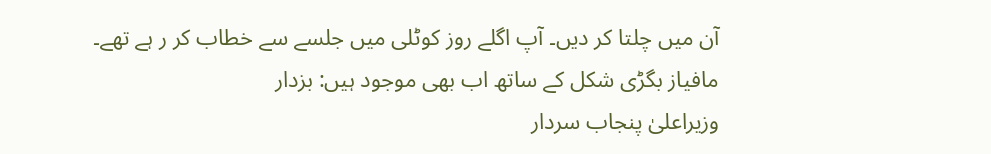آن میں چلتا کر دیں۔ آپ اگلے روز کوٹلی میں جلسے سے خطاب کر ر ہے تھے۔
مافیاز بگڑی شکل کے ساتھ اب بھی موجود ہیں: بزدار
وزیراعلیٰ پنجاب سردار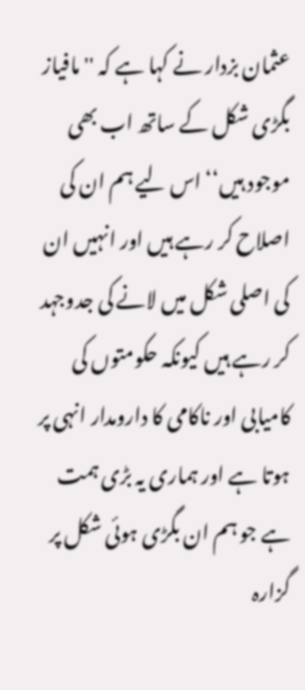عثمان بزدار نے کہا ہے کہ ''مافیاز بگڑی شکل کے ساتھ اب بھی موجود ہیں‘‘ اس لیے ہم ان کی اصلاح کر رہے ہیں اور انہیں ان کی اصلی شکل میں لانے کی جدوجہد کر رہے ہیں کیونکہ حکومتوں کی کامیابی اور ناکامی کا دارومدار انہی پر ہوتا ہے اور ہماری یہ بڑی ہمت ہے جو ہم ان بگڑی ہوئی شکل پر گزارہ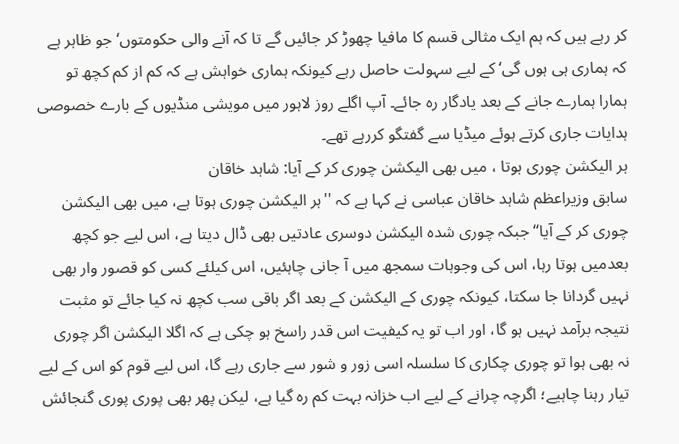کر رہے ہیں کہ ہم ایک مثالی قسم کا مافیا چھوڑ کر جائیں گے تا کہ آنے والی حکومتوں‘ جو ظاہر ہے کہ ہماری ہی ہوں گی‘ کے لیے سہولت حاصل رہے کیونکہ ہماری خواہش ہے کہ کم از کم کچھ تو ہمارا ہمارے جانے کے بعد یادگار رہ جائے۔ آپ اگلے روز لاہور میں مویشی منڈیوں کے بارے خصوصی ہدایات جاری کرتے ہوئے میڈیا سے گفتگو کررہے تھے۔
ہر الیکشن چوری ہوتا ، میں بھی الیکشن چوری کر کے آیا: شاہد خاقان
سابق وزیراعظم شاہد خاقان عباسی نے کہا ہے کہ ''ہر الیکشن چوری ہوتا ہے، میں بھی الیکشن چوری کر کے آیا‘‘ جبکہ چوری شدہ الیکشن دوسری عادتیں بھی ڈال دیتا ہے، اس لیے جو کچھ بعدمیں ہوتا رہا، اس کی وجوہات سمجھ میں آ جانی چاہئیں، اس کیلئے کسی کو قصور وار بھی نہیں گردانا جا سکتا، کیونکہ چوری کے الیکشن کے بعد اگر باقی سب کچھ نہ کیا جائے تو مثبت نتیجہ برآمد نہیں ہو گا، اور اب تو یہ کیفیت اس قدر راسخ ہو چکی ہے کہ اگلا الیکشن اگر چوری نہ بھی ہوا تو چوری چکاری کا سلسلہ اسی زور و شور سے جاری رہے گا، اس لیے قوم کو اس کے لیے تیار رہنا چاہیے؛ اگرچہ چرانے کے لیے اب خزانہ بہت کم رہ گیا ہے، لیکن پھر بھی پوری پوری گنجائش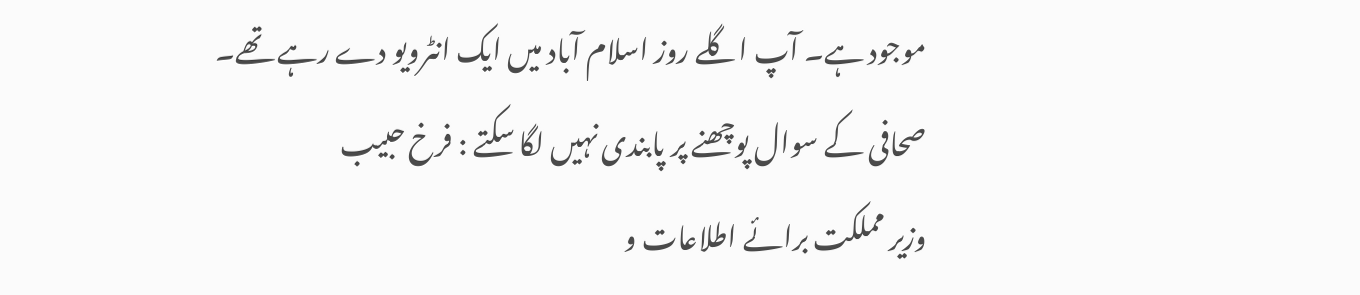موجود ہے۔ آپ اگلے روز اسلام آباد میں ایک انٹرویو دے رہے تھے۔
صحافی کے سوال پوچھنے پر پابندی نہیں لگا سکتے : فرخ حبیب
وزیر مملکت برائے اطلاعات و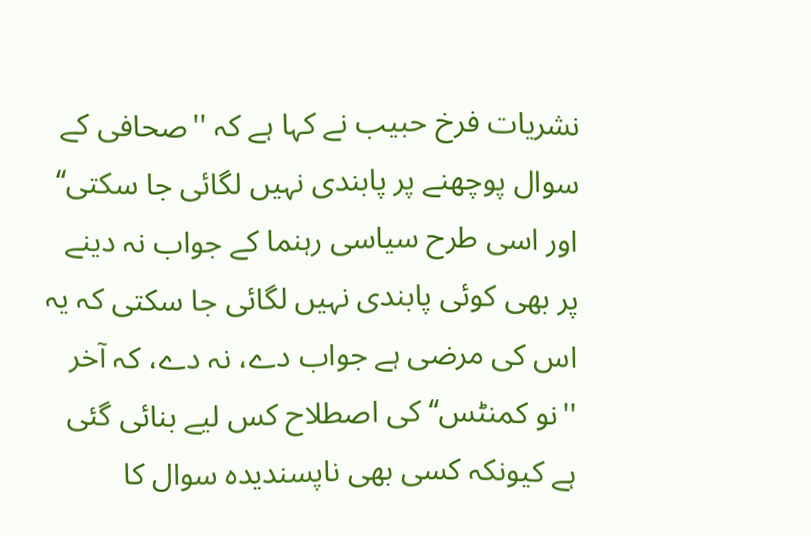نشریات فرخ حبیب نے کہا ہے کہ ''صحافی کے سوال پوچھنے پر پابندی نہیں لگائی جا سکتی‘‘ اور اسی طرح سیاسی رہنما کے جواب نہ دینے پر بھی کوئی پابندی نہیں لگائی جا سکتی کہ یہ اس کی مرضی ہے جواب دے، نہ دے، کہ آخر ''نو کمنٹس‘‘ کی اصطلاح کس لیے بنائی گئی ہے کیونکہ کسی بھی ناپسندیدہ سوال کا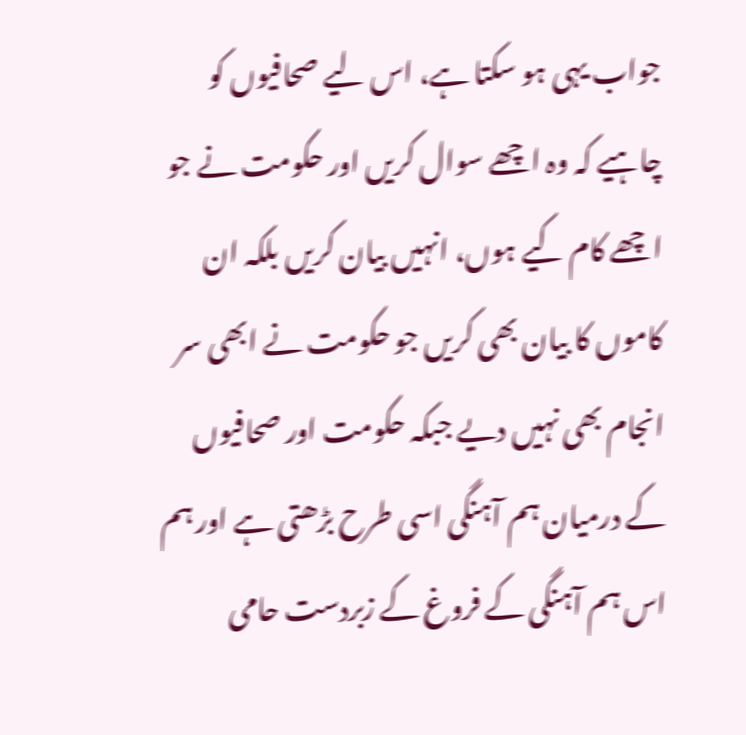جواب یہی ہو سکتا ہے، اس لیے صحافیوں کو چاہیے کہ وہ اچھے سوال کریں اور حکومت نے جو اچھے کام کیے ہوں، انہیں بیان کریں بلکہ ان کاموں کا بیان بھی کریں جو حکومت نے ابھی سر انجام بھی نہیں دیے جبکہ حکومت اور صحافیوں کے درمیان ہم آہنگی اسی طرح بڑھتی ہے اور ہم اس ہم آہنگی کے فروغ کے زبردست حامی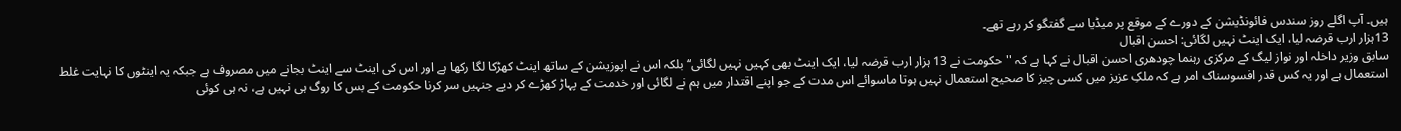ہیں۔ آپ اگلے روز سندس فائونڈیشن کے دورے کے موقع پر میڈیا سے گفتگو کر رہے تھے۔
13ہزار ارب قرضہ لیا، ایک اینٹ نہیں لگائی: احسن اقبال
سابق وزیر داخلہ اور نواز لیگ کے مرکزی رہنما چودھری احسن اقبال نے کہا ہے کہ ''حکومت نے 13 ہزار ارب قرضہ لیا، ایک اینٹ بھی کہیں نہیں لگائی‘‘ بلکہ اس نے اپوزیشن کے ساتھ اینٹ کھڑکا لگا رکھا ہے اور اس کی اینٹ سے اینٹ بجانے میں مصروف ہے جبکہ یہ اینٹوں کا نہایت غلط استعمال ہے اور یہ کس قدر افسوسناک امر ہے کہ ملکِ عزیز میں کسی چیز کا صحیح استعمال نہیں ہوتا ماسوائے اس مدت کے جو اپنے اقتدار میں ہم نے لگائی اور خدمت کے پہاڑ کھڑے کر دیے جنہیں سر کرنا حکومت کے بس کا روگ ہی نہیں ہے، نہ ہی کوئی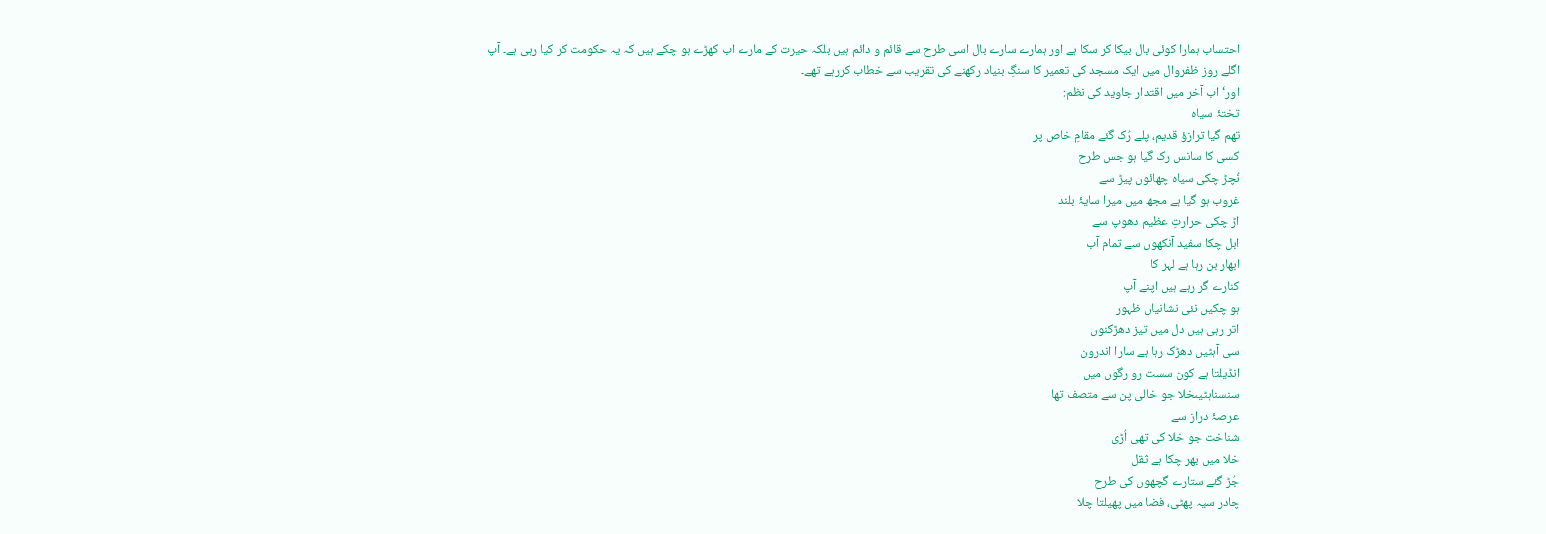احتساب ہمارا کوئی بال بیکا کر سکا ہے اور ہمارے سارے بال اسی طرح سے قائم و دائم ہیں بلکہ حیرت کے مارے اب کھڑے ہو چکے ہیں کہ یہ حکومت کر کیا رہی ہے۔ آپ اگلے روز ظفروال میں ایک مسجد کی تعمیر کا سنگِ بنیاد رکھنے کی تقریب سے خطاب کررہے تھے۔
اور‘ اب آخر میں اقتدار جاوید کی نظم:
تختۂ سیاہ
تھم گیا ترازؤ قدیم، پلے رُک گئے مقامِ خاص پر
کسی کا سانس رک گیا ہو جس طرح
نُچڑ چکی سیاہ چھائوں پیڑ سے
غروب ہو گیا ہے مجھ میں میرا سایۂ بلند
اڑ چکی حرارتِ عظیم دھوپ سے
ابل چکا سفید آنکھوں سے تمام آب
ابھار بن رہا ہے لہر کا
کنارے گر رہے ہیں اپنے آپ
ہو چکیں نئی نشانیاں ظہور
اتر رہی ہیں دل میں تیز دھڑکنوں
سی آہٹیں دھڑک رہا ہے سارا اندرون
انڈیلتا ہے کون سست رو رگوں میں
سنسناہٹیںخلا جو خالی پن سے متصف تھا
عرصۂ دراز سے
شناخت جو خلا کی تھی اُڑی
خلا میں بھر چکا ہے ثقل
جُڑ گئے ستارے گچھوں کی طرح
چادر سیہ پھٹی، فضا میں پھیلتا چلا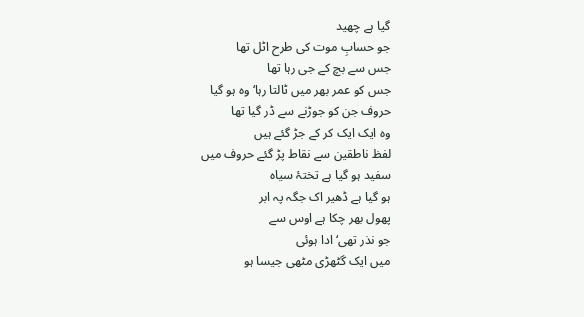گیا ہے چھید
جو حسابِ موت کی طرح اٹل تھا
جس سے بچ کے جی رہا تھا
جس کو عمر بھر میں ٹالتا رہا‘ وہ ہو گیا
حروف جن کو جوڑنے سے ڈر گیا تھا
وہ ایک ایک کر کے جڑ گئے ہیں
لفظ ناطقین سے نقاط پڑ گئے حروف میں
سفید ہو گیا ہے تختۂ سیاہ
ہو گیا ہے ڈھیر اک جگہ پہ ابر
پھول بھر چکا ہے اوس سے
جو نذر تھی‘ ادا ہوئی
میں ایک گٹھڑی مٹھی جیسا ہو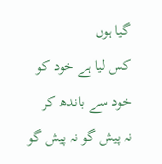گیا ہوں
کس لیا ہے خود کو خود سے باندھ کر
نہ پیش گو نہ پیش گو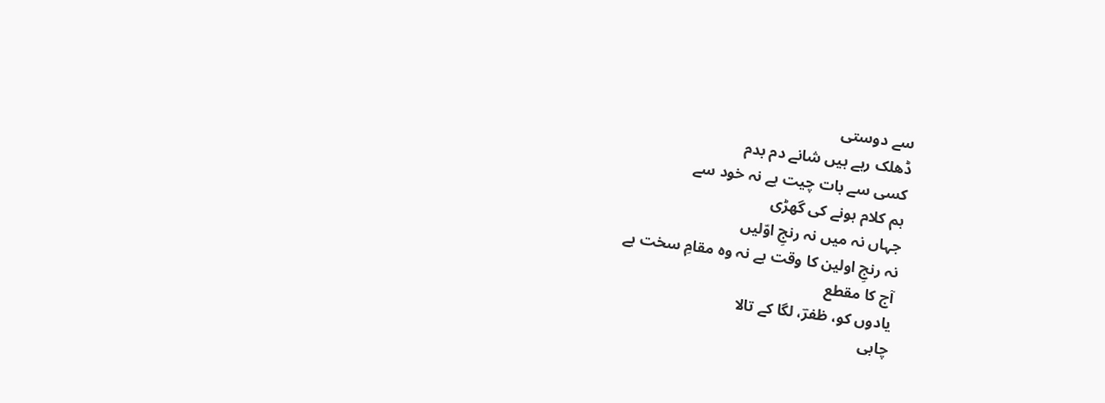سے دوستی
ڈھلک رہے ہیں شانے دم بدم
کسی سے بات چیت ہے نہ خود سے
ہم کلام ہونے کی گھڑی
جہاں نہ میں نہ رنجِ اوّلیں
نہ رنجِ اولین کا وقت ہے نہ وہ مقامِ سخت ہے
آج کا مقطع
یادوں کو، ظفرؔ، لگا کے تالا
چابی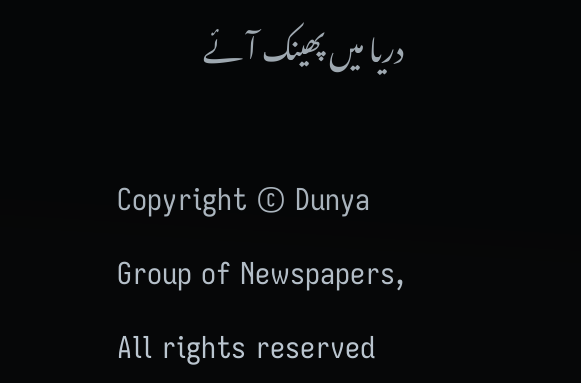دریا میں پھینک آئے

Copyright © Dunya Group of Newspapers, All rights reserved